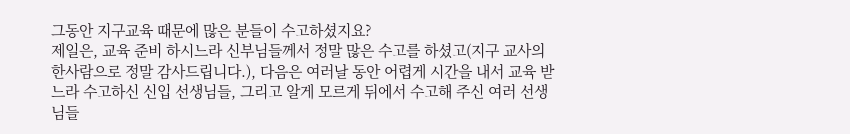그동안 지구교육 때문에 많은 분들이 수고하셨지요?
제일은, 교육 준비 하시느라 신부님들께서 정말 많은 수고를 하셨고(지구 교사의 한사람으로 정말 감사드립니다.), 다음은 여러날 동안 어렵게 시간을 내서 교육 받느라 수고하신 신입 선생님들, 그리고 알게 모르게 뒤에서 수고해 주신 여러 선생님들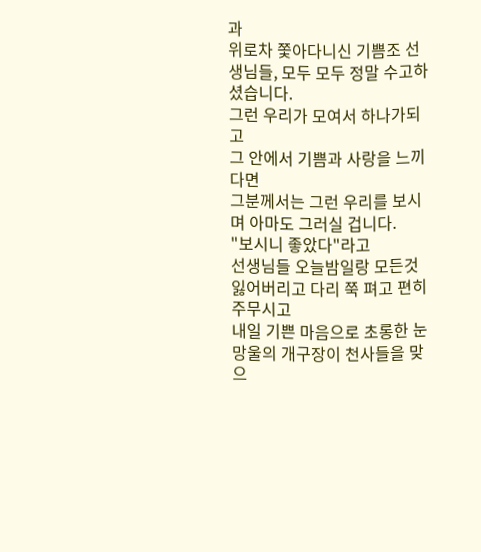과
위로차 쫓아다니신 기쁨조 선생님들, 모두 모두 정말 수고하셨습니다.
그런 우리가 모여서 하나가되고
그 안에서 기쁨과 사랑을 느끼다면
그분께서는 그런 우리를 보시며 아마도 그러실 겁니다.
"보시니 좋았다"라고
선생님들 오늘밤일랑 모든것 잃어버리고 다리 쭉 펴고 편히 주무시고
내일 기쁜 마음으로 초롱한 눈망울의 개구장이 천사들을 맞으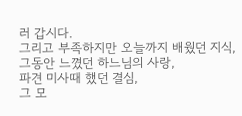러 갑시다.
그리고 부족하지만 오늘까지 배웠던 지식,
그동안 느꼈던 하느님의 사랑,
파견 미사때 했던 결심,
그 모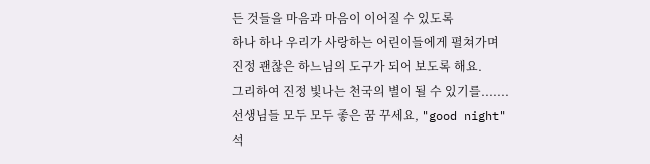든 것들을 마음과 마음이 이어질 수 있도록
하나 하나 우리가 사랑하는 어린이들에게 펼쳐가며
진정 괜찮은 하느님의 도구가 되어 보도록 해요.
그리하여 진정 빛나는 천국의 별이 될 수 있기를.......
선생님들 모두 모두 좋은 꿈 꾸세요, "good night"
석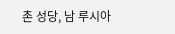촌 성당, 남 루시아